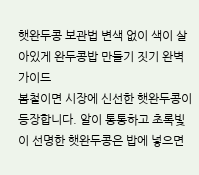햇완두콩 보관법 변색 없이 색이 살아있게 완두콩밥 만들기 짓기 완벽 가이드
봄철이면 시장에 신선한 햇완두콩이 등장합니다. 알이 통통하고 초록빛이 선명한 햇완두콩은 밥에 넣으면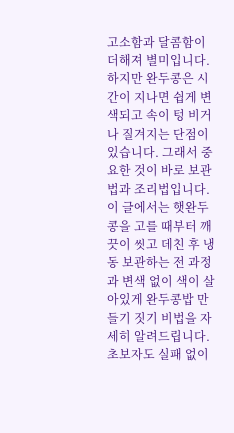고소함과 달콤함이 더해져 별미입니다. 하지만 완두콩은 시간이 지나면 쉽게 변색되고 속이 텅 비거나 질겨지는 단점이 있습니다. 그래서 중요한 것이 바로 보관법과 조리법입니다. 이 글에서는 햇완두콩을 고를 때부터 깨끗이 씻고 데친 후 냉동 보관하는 전 과정과 변색 없이 색이 살아있게 완두콩밥 만들기 짓기 비법을 자세히 알려드립니다. 초보자도 실패 없이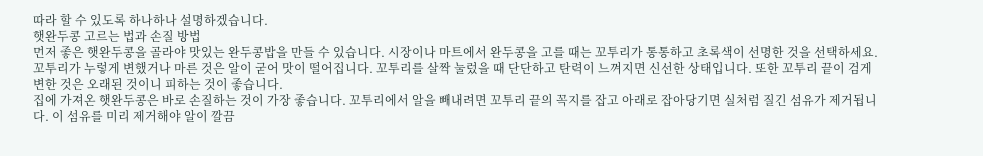따라 할 수 있도록 하나하나 설명하겠습니다.
햇완두콩 고르는 법과 손질 방법
먼저 좋은 햇완두콩을 골라야 맛있는 완두콩밥을 만들 수 있습니다. 시장이나 마트에서 완두콩을 고를 때는 꼬투리가 통통하고 초록색이 선명한 것을 선택하세요. 꼬투리가 누렇게 변했거나 마른 것은 알이 굳어 맛이 떨어집니다. 꼬투리를 살짝 눌렀을 때 단단하고 탄력이 느껴지면 신선한 상태입니다. 또한 꼬투리 끝이 검게 변한 것은 오래된 것이니 피하는 것이 좋습니다.
집에 가져온 햇완두콩은 바로 손질하는 것이 가장 좋습니다. 꼬투리에서 알을 빼내려면 꼬투리 끝의 꼭지를 잡고 아래로 잡아당기면 실처럼 질긴 섬유가 제거됩니다. 이 섬유를 미리 제거해야 알이 깔끔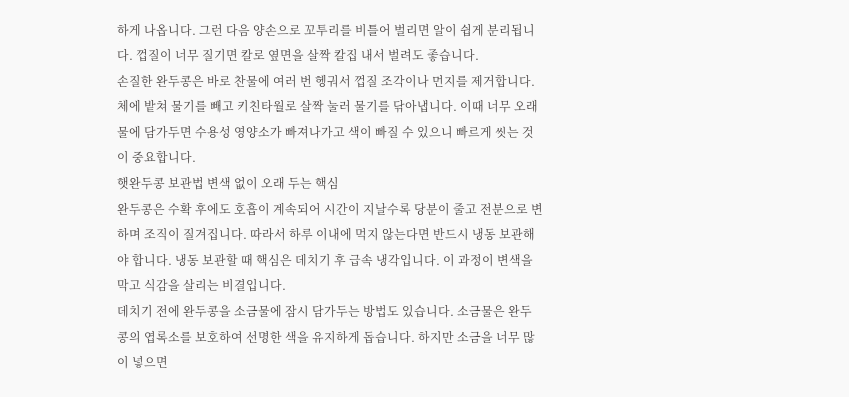하게 나옵니다. 그런 다음 양손으로 꼬투리를 비틀어 벌리면 알이 쉽게 분리됩니다. 껍질이 너무 질기면 칼로 옆면을 살짝 칼집 내서 벌려도 좋습니다.
손질한 완두콩은 바로 찬물에 여러 번 헹궈서 껍질 조각이나 먼지를 제거합니다. 체에 밭쳐 물기를 빼고 키친타월로 살짝 눌러 물기를 닦아냅니다. 이때 너무 오래 물에 담가두면 수용성 영양소가 빠져나가고 색이 빠질 수 있으니 빠르게 씻는 것이 중요합니다.
햇완두콩 보관법 변색 없이 오래 두는 핵심
완두콩은 수확 후에도 호흡이 계속되어 시간이 지날수록 당분이 줄고 전분으로 변하며 조직이 질겨집니다. 따라서 하루 이내에 먹지 않는다면 반드시 냉동 보관해야 합니다. 냉동 보관할 때 핵심은 데치기 후 급속 냉각입니다. 이 과정이 변색을 막고 식감을 살리는 비결입니다.
데치기 전에 완두콩을 소금물에 잠시 담가두는 방법도 있습니다. 소금물은 완두콩의 엽록소를 보호하여 선명한 색을 유지하게 돕습니다. 하지만 소금을 너무 많이 넣으면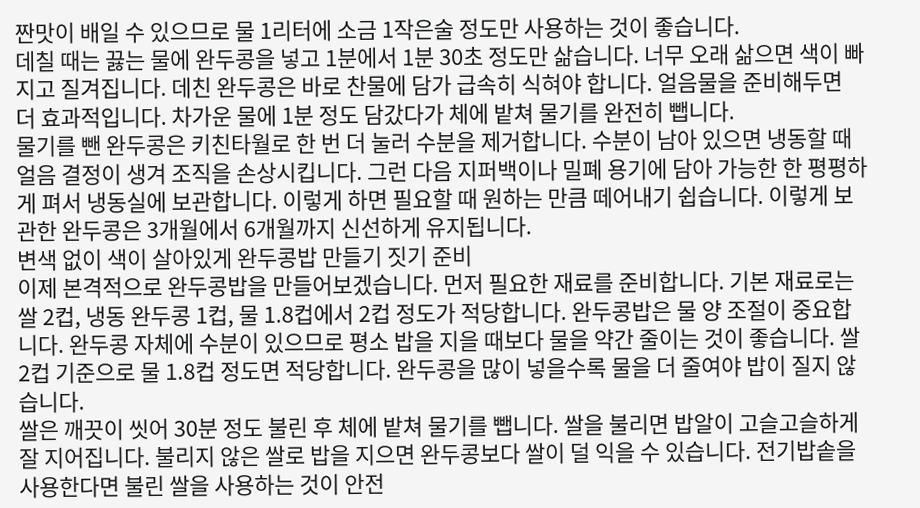짠맛이 배일 수 있으므로 물 1리터에 소금 1작은술 정도만 사용하는 것이 좋습니다.
데칠 때는 끓는 물에 완두콩을 넣고 1분에서 1분 30초 정도만 삶습니다. 너무 오래 삶으면 색이 빠지고 질겨집니다. 데친 완두콩은 바로 찬물에 담가 급속히 식혀야 합니다. 얼음물을 준비해두면 더 효과적입니다. 차가운 물에 1분 정도 담갔다가 체에 밭쳐 물기를 완전히 뺍니다.
물기를 뺀 완두콩은 키친타월로 한 번 더 눌러 수분을 제거합니다. 수분이 남아 있으면 냉동할 때 얼음 결정이 생겨 조직을 손상시킵니다. 그런 다음 지퍼백이나 밀폐 용기에 담아 가능한 한 평평하게 펴서 냉동실에 보관합니다. 이렇게 하면 필요할 때 원하는 만큼 떼어내기 쉽습니다. 이렇게 보관한 완두콩은 3개월에서 6개월까지 신선하게 유지됩니다.
변색 없이 색이 살아있게 완두콩밥 만들기 짓기 준비
이제 본격적으로 완두콩밥을 만들어보겠습니다. 먼저 필요한 재료를 준비합니다. 기본 재료로는 쌀 2컵, 냉동 완두콩 1컵, 물 1.8컵에서 2컵 정도가 적당합니다. 완두콩밥은 물 양 조절이 중요합니다. 완두콩 자체에 수분이 있으므로 평소 밥을 지을 때보다 물을 약간 줄이는 것이 좋습니다. 쌀 2컵 기준으로 물 1.8컵 정도면 적당합니다. 완두콩을 많이 넣을수록 물을 더 줄여야 밥이 질지 않습니다.
쌀은 깨끗이 씻어 30분 정도 불린 후 체에 밭쳐 물기를 뺍니다. 쌀을 불리면 밥알이 고슬고슬하게 잘 지어집니다. 불리지 않은 쌀로 밥을 지으면 완두콩보다 쌀이 덜 익을 수 있습니다. 전기밥솥을 사용한다면 불린 쌀을 사용하는 것이 안전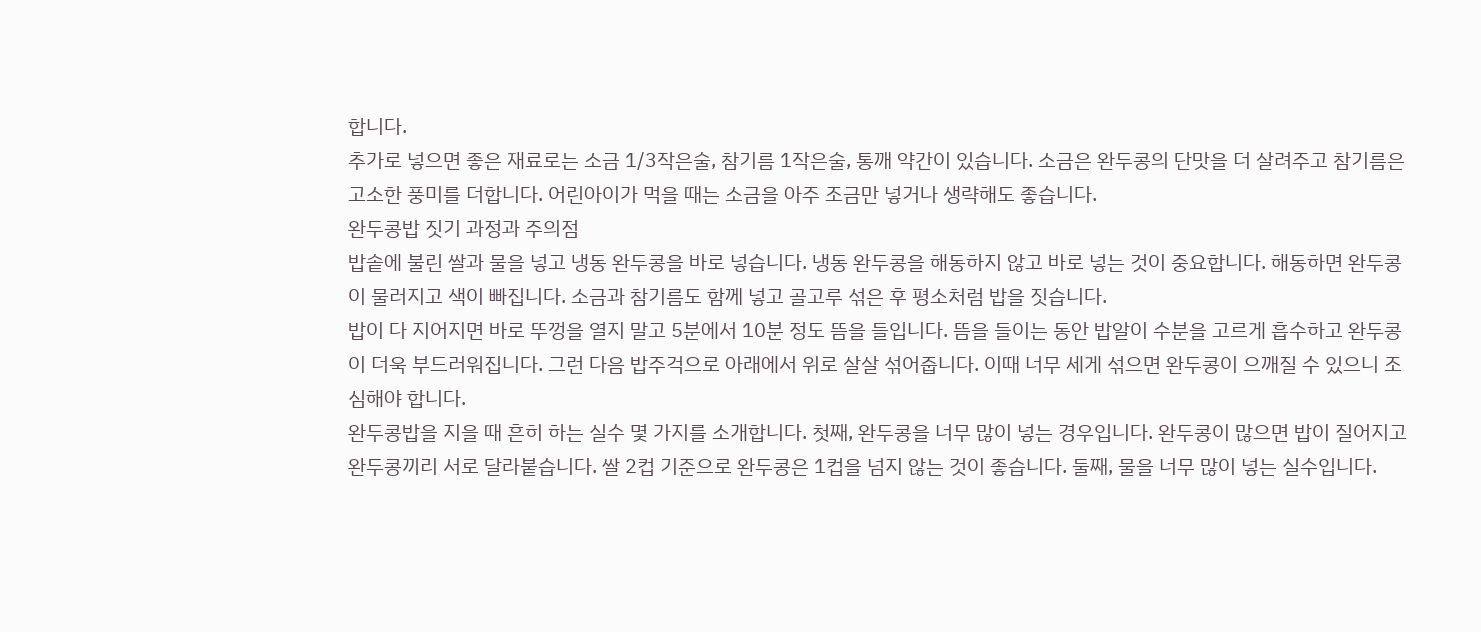합니다.
추가로 넣으면 좋은 재료로는 소금 1/3작은술, 참기름 1작은술, 통깨 약간이 있습니다. 소금은 완두콩의 단맛을 더 살려주고 참기름은 고소한 풍미를 더합니다. 어린아이가 먹을 때는 소금을 아주 조금만 넣거나 생략해도 좋습니다.
완두콩밥 짓기 과정과 주의점
밥솥에 불린 쌀과 물을 넣고 냉동 완두콩을 바로 넣습니다. 냉동 완두콩을 해동하지 않고 바로 넣는 것이 중요합니다. 해동하면 완두콩이 물러지고 색이 빠집니다. 소금과 참기름도 함께 넣고 골고루 섞은 후 평소처럼 밥을 짓습니다.
밥이 다 지어지면 바로 뚜껑을 열지 말고 5분에서 10분 정도 뜸을 들입니다. 뜸을 들이는 동안 밥알이 수분을 고르게 흡수하고 완두콩이 더욱 부드러워집니다. 그런 다음 밥주걱으로 아래에서 위로 살살 섞어줍니다. 이때 너무 세게 섞으면 완두콩이 으깨질 수 있으니 조심해야 합니다.
완두콩밥을 지을 때 흔히 하는 실수 몇 가지를 소개합니다. 첫째, 완두콩을 너무 많이 넣는 경우입니다. 완두콩이 많으면 밥이 질어지고 완두콩끼리 서로 달라붙습니다. 쌀 2컵 기준으로 완두콩은 1컵을 넘지 않는 것이 좋습니다. 둘째, 물을 너무 많이 넣는 실수입니다.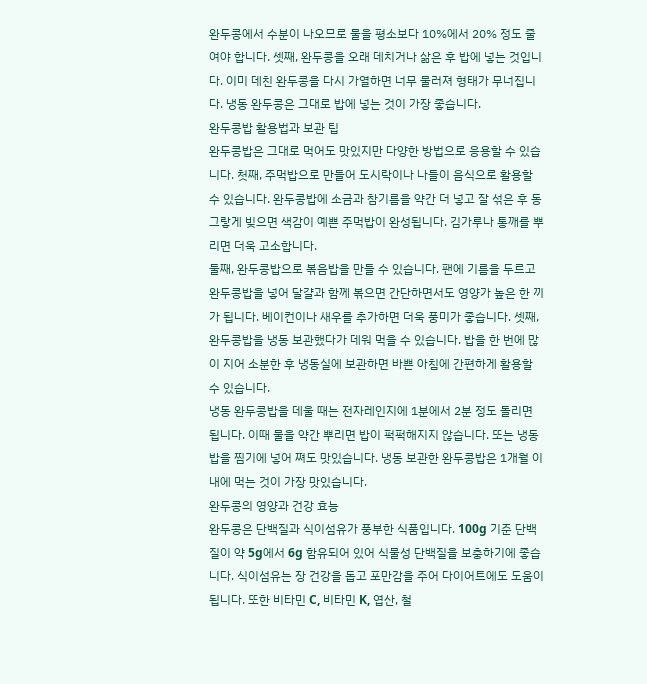완두콩에서 수분이 나오므로 물을 평소보다 10%에서 20% 정도 줄여야 합니다. 셋째, 완두콩을 오래 데치거나 삶은 후 밥에 넣는 것입니다. 이미 데친 완두콩을 다시 가열하면 너무 물러져 형태가 무너집니다. 냉동 완두콩은 그대로 밥에 넣는 것이 가장 좋습니다.
완두콩밥 활용법과 보관 팁
완두콩밥은 그대로 먹어도 맛있지만 다양한 방법으로 응용할 수 있습니다. 첫째, 주먹밥으로 만들어 도시락이나 나들이 음식으로 활용할 수 있습니다. 완두콩밥에 소금과 참기름을 약간 더 넣고 잘 섞은 후 동그랗게 빚으면 색감이 예쁜 주먹밥이 완성됩니다. 김가루나 통깨를 뿌리면 더욱 고소합니다.
둘째, 완두콩밥으로 볶음밥을 만들 수 있습니다. 팬에 기름을 두르고 완두콩밥을 넣어 달걀과 함께 볶으면 간단하면서도 영양가 높은 한 끼가 됩니다. 베이컨이나 새우를 추가하면 더욱 풍미가 좋습니다. 셋째, 완두콩밥을 냉동 보관했다가 데워 먹을 수 있습니다. 밥을 한 번에 많이 지어 소분한 후 냉동실에 보관하면 바쁜 아침에 간편하게 활용할 수 있습니다.
냉동 완두콩밥을 데울 때는 전자레인지에 1분에서 2분 정도 돌리면 됩니다. 이때 물을 약간 뿌리면 밥이 퍽퍽해지지 않습니다. 또는 냉동 밥을 찜기에 넣어 쪄도 맛있습니다. 냉동 보관한 완두콩밥은 1개월 이내에 먹는 것이 가장 맛있습니다.
완두콩의 영양과 건강 효능
완두콩은 단백질과 식이섬유가 풍부한 식품입니다. 100g 기준 단백질이 약 5g에서 6g 함유되어 있어 식물성 단백질을 보충하기에 좋습니다. 식이섬유는 장 건강을 돕고 포만감을 주어 다이어트에도 도움이 됩니다. 또한 비타민 C, 비타민 K, 엽산, 철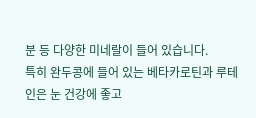분 등 다양한 미네랄이 들어 있습니다.
특히 완두콩에 들어 있는 베타카로틴과 루테인은 눈 건강에 좋고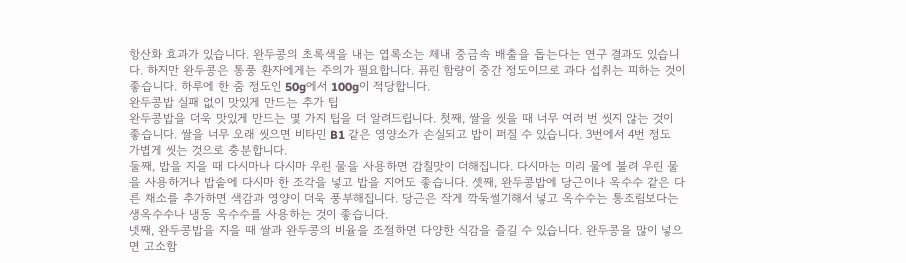항산화 효과가 있습니다. 완두콩의 초록색을 내는 엽록소는 체내 중금속 배출을 돕는다는 연구 결과도 있습니다. 하지만 완두콩은 통풍 환자에게는 주의가 필요합니다. 퓨린 함량이 중간 정도이므로 과다 섭취는 피하는 것이 좋습니다. 하루에 한 줌 정도인 50g에서 100g이 적당합니다.
완두콩밥 실패 없이 맛있게 만드는 추가 팁
완두콩밥을 더욱 맛있게 만드는 몇 가지 팁을 더 알려드립니다. 첫째, 쌀을 씻을 때 너무 여러 번 씻지 않는 것이 좋습니다. 쌀을 너무 오래 씻으면 비타민 B1 같은 영양소가 손실되고 밥이 퍼질 수 있습니다. 3번에서 4번 정도 가볍게 씻는 것으로 충분합니다.
둘째, 밥을 지을 때 다시마나 다시마 우린 물을 사용하면 감칠맛이 더해집니다. 다시마는 미리 물에 불려 우린 물을 사용하거나 밥솥에 다시마 한 조각을 넣고 밥을 지어도 좋습니다. 셋째, 완두콩밥에 당근이나 옥수수 같은 다른 채소를 추가하면 색감과 영양이 더욱 풍부해집니다. 당근은 작게 깍둑썰기해서 넣고 옥수수는 통조림보다는 생옥수수나 냉동 옥수수를 사용하는 것이 좋습니다.
넷째, 완두콩밥을 지을 때 쌀과 완두콩의 비율을 조절하면 다양한 식감을 즐길 수 있습니다. 완두콩을 많이 넣으면 고소함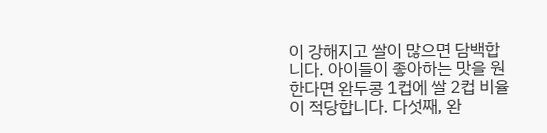이 강해지고 쌀이 많으면 담백합니다. 아이들이 좋아하는 맛을 원한다면 완두콩 1컵에 쌀 2컵 비율이 적당합니다. 다섯째, 완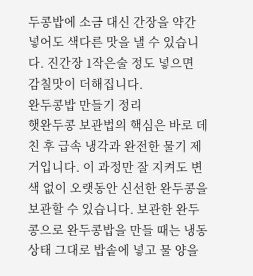두콩밥에 소금 대신 간장을 약간 넣어도 색다른 맛을 낼 수 있습니다. 진간장 1작은술 정도 넣으면 감칠맛이 더해집니다.
완두콩밥 만들기 정리
햇완두콩 보관법의 핵심은 바로 데친 후 급속 냉각과 완전한 물기 제거입니다. 이 과정만 잘 지켜도 변색 없이 오랫동안 신선한 완두콩을 보관할 수 있습니다. 보관한 완두콩으로 완두콩밥을 만들 때는 냉동 상태 그대로 밥솥에 넣고 물 양을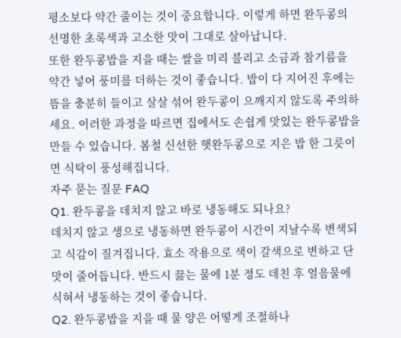평소보다 약간 줄이는 것이 중요합니다. 이렇게 하면 완두콩의 선명한 초록색과 고소한 맛이 그대로 살아납니다.
또한 완두콩밥을 지을 때는 쌀을 미리 불리고 소금과 참기름을 약간 넣어 풍미를 더하는 것이 좋습니다. 밥이 다 지어진 후에는 뜸을 충분히 들이고 살살 섞어 완두콩이 으깨지지 않도록 주의하세요. 이러한 과정을 따르면 집에서도 손쉽게 맛있는 완두콩밥을 만들 수 있습니다. 봄철 신선한 햇완두콩으로 지은 밥 한 그릇이면 식탁이 풍성해집니다.
자주 묻는 질문 FAQ
Q1. 완두콩을 데치지 않고 바로 냉동해도 되나요?
데치지 않고 생으로 냉동하면 완두콩이 시간이 지날수록 변색되고 식감이 질겨집니다. 효소 작용으로 색이 갈색으로 변하고 단맛이 줄어듭니다. 반드시 끓는 물에 1분 정도 데친 후 얼음물에 식혀서 냉동하는 것이 좋습니다.
Q2. 완두콩밥을 지을 때 물 양은 어떻게 조절하나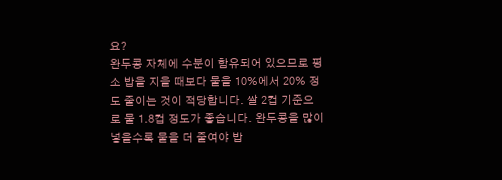요?
완두콩 자체에 수분이 함유되어 있으므로 평소 밥을 지을 때보다 물을 10%에서 20% 정도 줄이는 것이 적당합니다. 쌀 2컵 기준으로 물 1.8컵 정도가 좋습니다. 완두콩을 많이 넣을수록 물을 더 줄여야 밥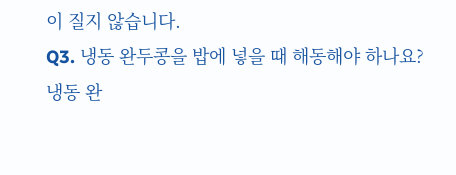이 질지 않습니다.
Q3. 냉동 완두콩을 밥에 넣을 때 해동해야 하나요?
냉동 완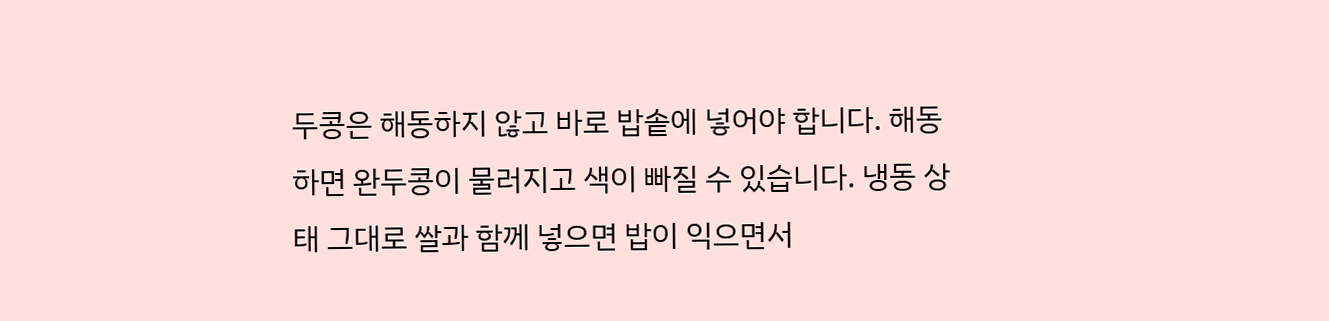두콩은 해동하지 않고 바로 밥솥에 넣어야 합니다. 해동하면 완두콩이 물러지고 색이 빠질 수 있습니다. 냉동 상태 그대로 쌀과 함께 넣으면 밥이 익으면서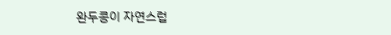완두콩이 자연스럽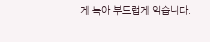게 녹아 부드럽게 익습니다.